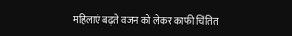महिलाएं बढ़ते वजन को लेकर काफी चिंतित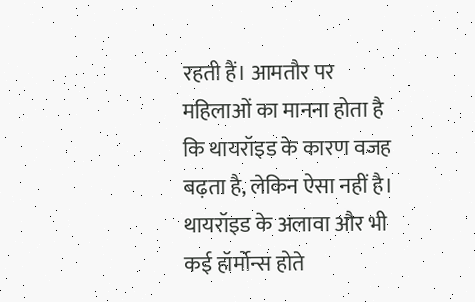रहती हैं। आमतौर पर महिलाओं का मानना होता है कि थायरॉइड के कारण वजह बढ़ता है, लेकिन ऐसा नहीं है। थायरॉइड के अलावा और भी कई हॉर्मोन्स होते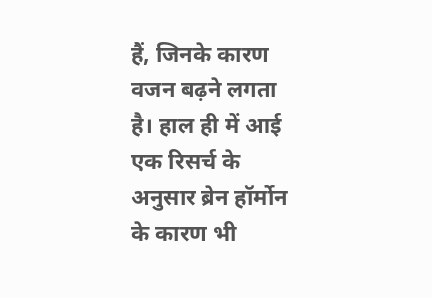हैं, जिनके कारण वजन बढ़ने लगता है। हाल ही में आई एक रिसर्च के अनुसार ब्रेन हॉर्मोन के कारण भी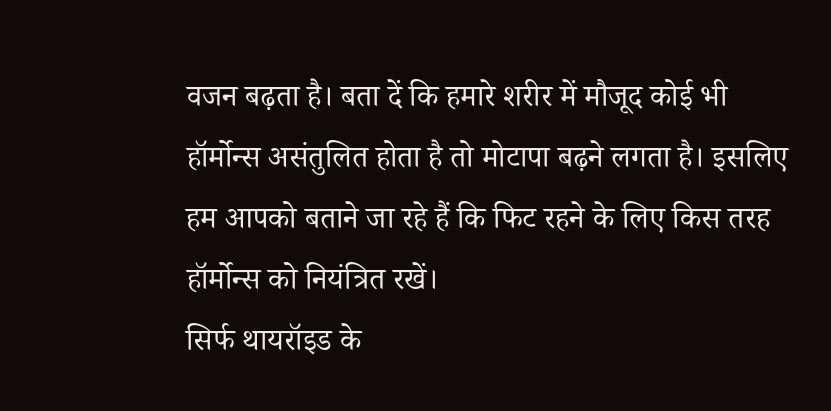वजन बढ़ता है। बता दें कि हमारे शरीर में मौजूद कोई भी हॉर्मोन्स असंतुलित होता है तो मोटापा बढ़ने लगता है। इसलिए हम आपको बताने जा रहे हैं कि फिट रहने के लिए किस तरह हॉर्मोन्स को नियंत्रित रखें।
सिर्फ थायरॉइड के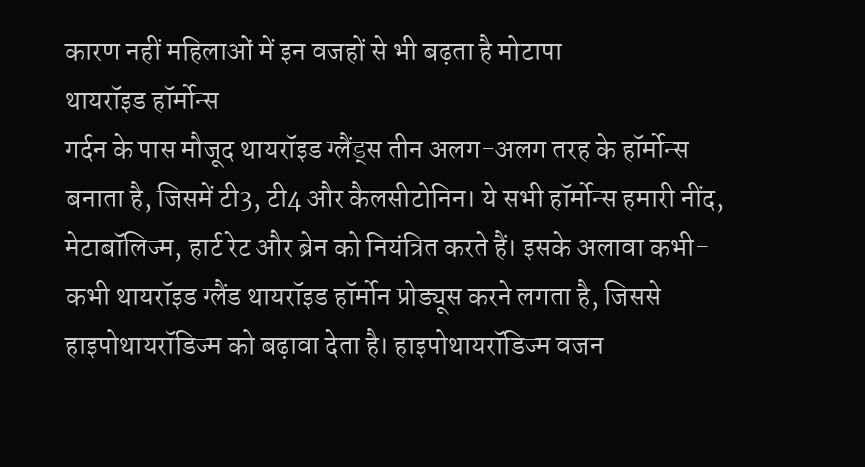कारण नहीं महिलाओं में इन वजहों से भी बढ़ता है मोटापा
थायरॉइड हॉर्मोन्स
गर्दन के पास मौजूद थायरॉइड ग्लैंड्स तीन अलग-अलग तरह के हॉर्मोन्स बनाता है, जिसमें टी3, टी4 और कैलसीटोनिन। ये सभी हॉर्मोन्स हमारी नींद, मेटाबॉलिज्म, हार्ट रेट और ब्रेन को नियंत्रित करते हैं। इसके अलावा कभी-कभी थायरॉइड ग्लैंड थायरॉइड हॉर्मोन प्रोड्यूस करने लगता है, जिससे हाइपोथायरॉडिज्म को बढ़ावा देता है। हाइपोथायरॉडिज्म वजन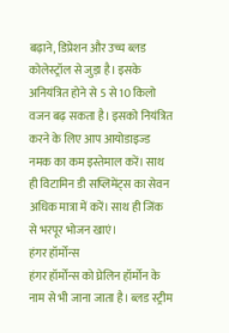बढ़ाने, डिप्रेशन और उच्च ब्लड कोलेस्ट्रॉल से जुड़ा है। इसके अनियंत्रित होने से 5 से 10 किलो वजन बढ़ सकता है। इसको नियंत्रित करने के लिए आप आयोडाइज्ड नमक का कम इस्तेमाल करें। साथ ही विटामिन डी सप्लिमेंट्स का सेवन अधिक मात्रा में करें। साथ ही जिंक से भरपूर भोजन खाएं।
हंगर हॉर्मोन्स
हंगर हॉर्मोन्स को घ्रेलिन हॉर्मोन के नाम से भी जाना जाता है। ब्लड स्ट्रीम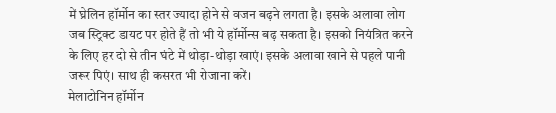में घ्रेलिन हॉर्मोन का स्तर ज्यादा होने से वजन बढ़ने लगता है। इसके अलावा लोग जब स्ट्रिक्ट डायट पर होते हैं तो भी ये हॉर्मोन्स बढ़ सकता है। इसको नियंत्रित करने के लिए हर दो से तीन घंटे में थोड़ा-थोड़ा खाएं। इसके अलावा खाने से पहले पानी जरूर पिएं। साथ ही कसरत भी रोजाना करें।
मेलाटोनिन हॉर्मोन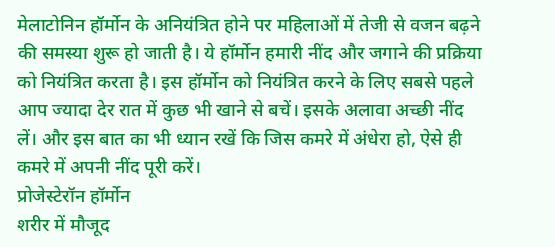मेलाटोनिन हॉर्मोन के अनियंत्रित होने पर महिलाओं में तेजी से वजन बढ़ने की समस्या शुरू हो जाती है। ये हॉर्मोन हमारी नींद और जगाने की प्रक्रिया को नियंत्रित करता है। इस हॉर्मोन को नियंत्रित करने के लिए सबसे पहले आप ज्यादा देर रात में कुछ भी खाने से बचें। इसके अलावा अच्छी नींद लें। और इस बात का भी ध्यान रखें कि जिस कमरे में अंधेरा हो, ऐसे ही कमरे में अपनी नींद पूरी करें।
प्रोजेस्टेरॉन हॉर्मोन
शरीर में मौजूद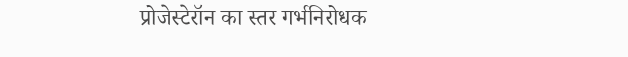प्रोजेस्टेरॉन का स्तर गर्भनिरोधक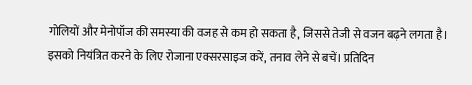गोलियों और मेनोपॉज की समस्या की वजह से कम हो सकता है, जिससे तेजी से वजन बढ़ने लगता है। इसको नियंत्रित करने के लिए रोजाना एक्सरसाइज करें, तनाव लेने से बचें। प्रतिदिन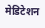मेडिटेशन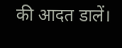की आदत डालें।